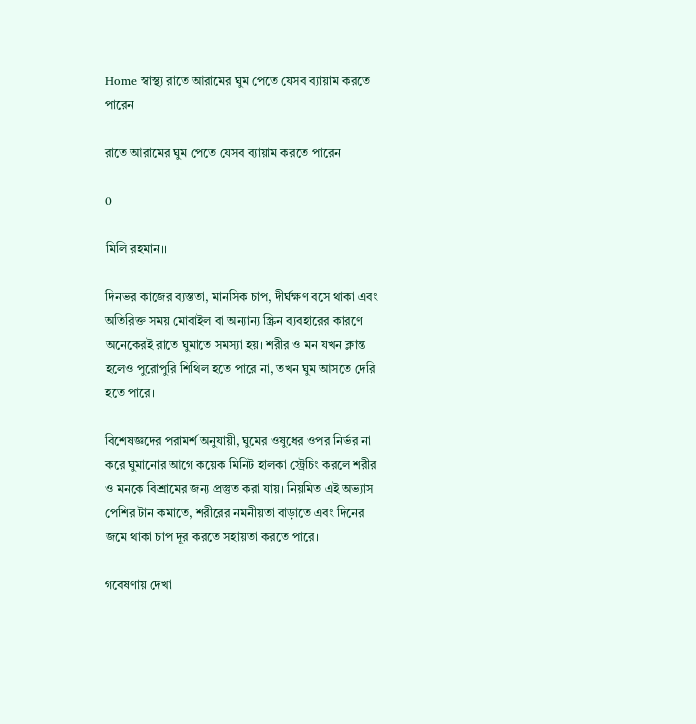Home স্বাস্থ্য রাতে আরামের ঘুম পেতে যেসব ব্যায়াম করতে পারেন

রাতে আরামের ঘুম পেতে যেসব ব্যায়াম করতে পারেন

0

মিলি রহমান।।

দিনভর কাজের ব্যস্ততা, মানসিক চাপ, দীর্ঘক্ষণ বসে থাকা এবং অতিরিক্ত সময় মোবাইল বা অন্যান্য স্ক্রিন ব্যবহারের কারণে অনেকেরই রাতে ঘুমাতে সমস্যা হয়। শরীর ও মন যখন ক্লান্ত হলেও পুরোপুরি শিথিল হতে পারে না, তখন ঘুম আসতে দেরি হতে পারে।

বিশেষজ্ঞদের পরামর্শ অনুযায়ী, ঘুমের ওষুধের ওপর নির্ভর না করে ঘুমানোর আগে কয়েক মিনিট হালকা স্ট্রেচিং করলে শরীর ও মনকে বিশ্রামের জন্য প্রস্তুত করা যায়। নিয়মিত এই অভ্যাস পেশির টান কমাতে, শরীরের নমনীয়তা বাড়াতে এবং দিনের জমে থাকা চাপ দূর করতে সহায়তা করতে পারে।

গবেষণায় দেখা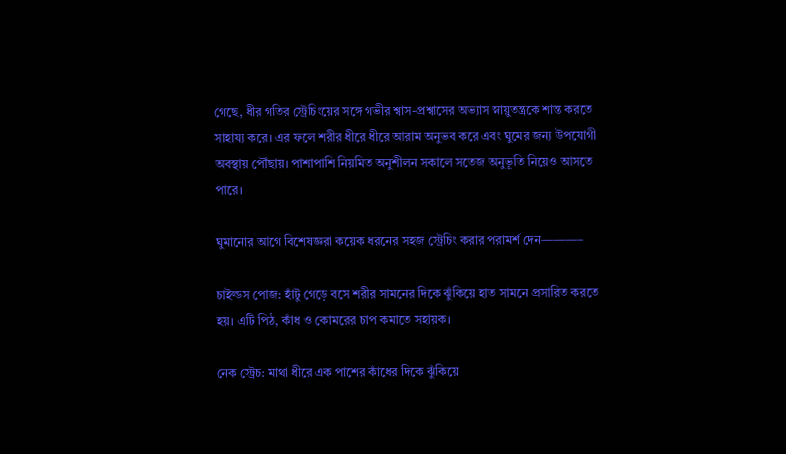গেছে, ধীর গতির স্ট্রেচিংয়ের সঙ্গে গভীর শ্বাস-প্রশ্বাসের অভ্যাস স্নায়ুতন্ত্রকে শান্ত করতে সাহায্য করে। এর ফলে শরীর ধীরে ধীরে আরাম অনুভব করে এবং ঘুমের জন্য উপযোগী অবস্থায় পৌঁছায়। পাশাপাশি নিয়মিত অনুশীলন সকালে সতেজ অনুভূতি নিয়েও আসতে পারে।

ঘুমানোর আগে বিশেষজ্ঞরা কয়েক ধরনের সহজ স্ট্রেচিং করার পরামর্শ দেন———–

চাইল্ডস পোজ: হাঁটু গেড়ে বসে শরীর সামনের দিকে ঝুঁকিয়ে হাত সামনে প্রসারিত করতে হয়। এটি পিঠ, কাঁধ ও কোমরের চাপ কমাতে সহায়ক।

নেক স্ট্রেচ: মাথা ধীরে এক পাশের কাঁধের দিকে ঝুঁকিয়ে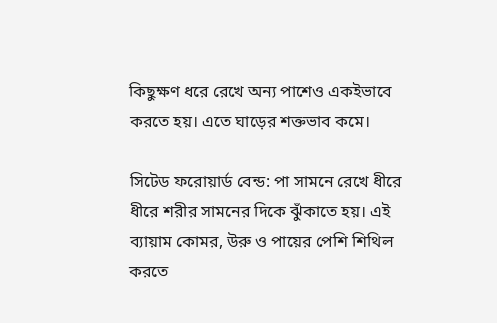কিছুক্ষণ ধরে রেখে অন্য পাশেও একইভাবে করতে হয়। এতে ঘাড়ের শক্তভাব কমে।

সিটেড ফরোয়ার্ড বেন্ড: পা সামনে রেখে ধীরে ধীরে শরীর সামনের দিকে ঝুঁকাতে হয়। এই ব্যায়াম কোমর, উরু ও পায়ের পেশি শিথিল করতে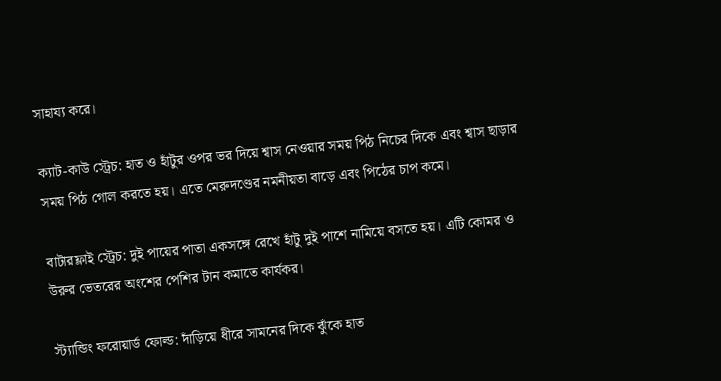সাহায্য করে।

ক্যাট-কাউ স্ট্রেচ: হাত ও হাঁটুর ওপর ভর দিয়ে শ্বাস নেওয়ার সময় পিঠ নিচের দিকে এবং শ্বাস ছাড়ার সময় পিঠ গোল করতে হয়। এতে মেরুদণ্ডের নমনীয়তা বাড়ে এবং পিঠের চাপ কমে।

বাটারফ্লাই স্ট্রেচ: দুই পায়ের পাতা একসঙ্গে রেখে হাঁটু দুই পাশে নামিয়ে বসতে হয়। এটি কোমর ও উরুর ভেতরের অংশের পেশির টান কমাতে কার্যকর।

স্ট্যান্ডিং ফরোয়ার্ড ফোল্ড: দাঁড়িয়ে ধীরে সামনের দিকে ঝুঁকে হাত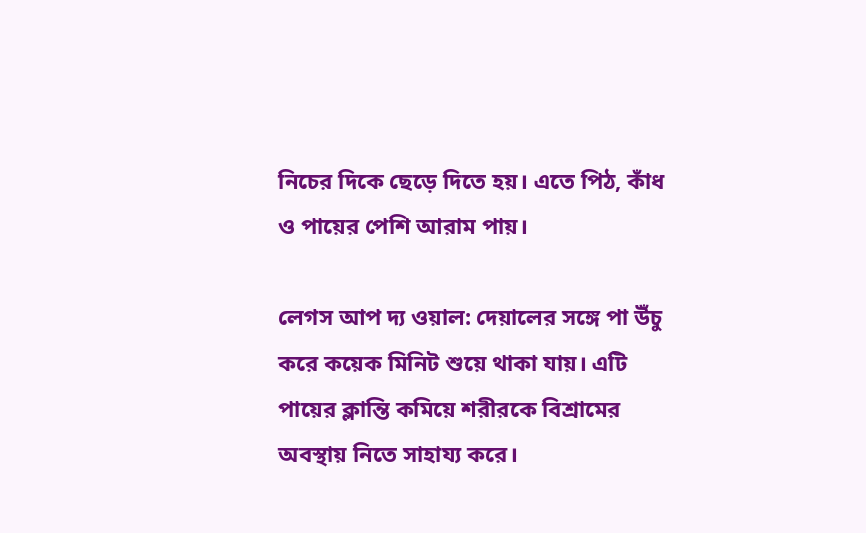নিচের দিকে ছেড়ে দিতে হয়। এতে পিঠ, কাঁধ ও পায়ের পেশি আরাম পায়।

লেগস আপ দ্য ওয়াল: দেয়ালের সঙ্গে পা উঁচু করে কয়েক মিনিট শুয়ে থাকা যায়। এটি পায়ের ক্লান্তি কমিয়ে শরীরকে বিশ্রামের অবস্থায় নিতে সাহায্য করে।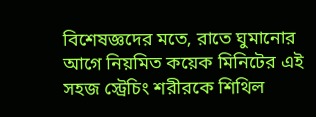বিশেষজ্ঞদের মতে, রাতে ঘুমানোর আগে নিয়মিত কয়েক মিনিটের এই সহজ স্ট্রেচিং শরীরকে শিথিল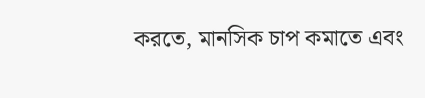করতে, মানসিক চাপ কমাতে এবং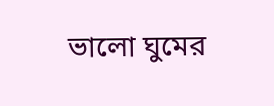ভালো ঘুমের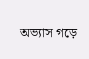অভ্যাস গড়ে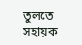তুলতে সহায়ক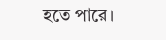হতে পারে।